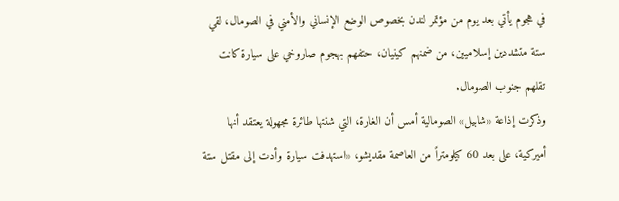في هجوم يأتي بعد يوم من مؤتمر لندن بخصوص الوضع الإنساني والأمني في الصومال، لقي ستة متشددين إسلاميين، من ضمنهم كينيان، حتفهم بهجوم صاروخي على سيارة كانت تقلهم جنوب الصومال.
وذكرت إذاعة «شابيل» الصومالية أمس أن الغارة، التي شنتها طائرة مجهولة يعتقد أنها أميركية، على بعد 60 كيلومتراً من العاصمة مقديشو، «استهدفت سيارة وأدت إلى مقتل ستة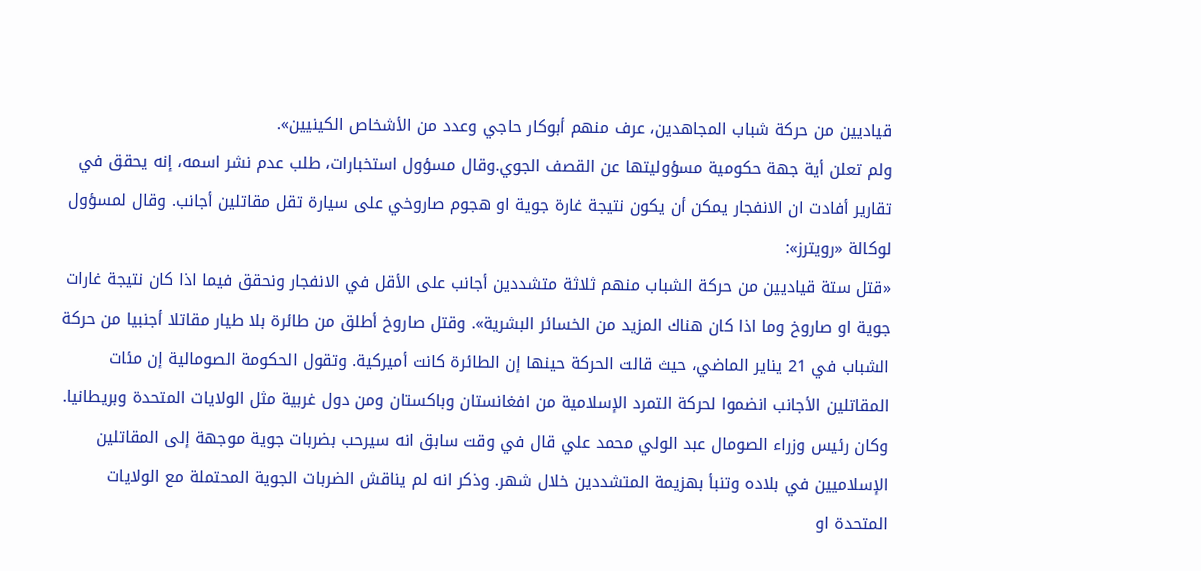قياديين من حركة شباب المجاهدين، عرف منهم أبوكار حاجي وعدد من الأشخاص الكينيين».
ولم تعلن أية جهة حكومية مسؤوليتها عن القصف الجوي.وقال مسؤول استخبارات، طلب عدم نشر اسمه، إنه يحقق في تقارير أفادت ان الانفجار يمكن أن يكون نتيجة غارة جوية او هجوم صاروخي على سيارة تقل مقاتلين أجانب. وقال لمسؤول لوكالة «رويترز»:
«قتل ستة قياديين من حركة الشباب منهم ثلاثة متشددين أجانب على الأقل في الانفجار ونحقق فيما اذا كان نتيجة غارات جوية او صاروخ وما اذا كان هناك المزيد من الخسائر البشرية». وقتل صاروخ أطلق من طائرة بلا طيار مقاتلا أجنبيا من حركة الشباب في 21 يناير الماضي، حيث قالت الحركة حينها إن الطائرة كانت أميركية. وتقول الحكومة الصومالية إن مئات المقاتلين الأجانب انضموا لحركة التمرد الإسلامية من افغانستان وباكستان ومن دول غربية مثل الولايات المتحدة وبريطانيا.
وكان رئيس وزراء الصومال عبد الولي محمد علي قال في وقت سابق انه سيرحب بضربات جوية موجهة إلى المقاتلين الإسلاميين في بلاده وتنبأ بهزيمة المتشددين خلال شهر. وذكر انه لم يناقش الضربات الجوية المحتملة مع الولايات المتحدة او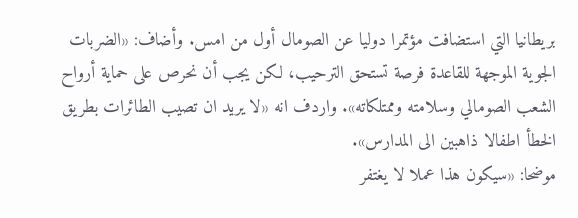بريطانيا التي استضافت مؤتمرا دوليا عن الصومال أول من امس. وأضاف: «الضربات الجوية الموجهة للقاعدة فرصة تستحق الترحيب، لكن يجب أن نحرص على حماية أرواح الشعب الصومالي وسلامته وممتلكاته». واردف انه «لا يريد ان تصيب الطائرات بطريق الخطأ اطفالا ذاهبين الى المدارس».
موضحا: «سيكون هذا عملا لا يغتفر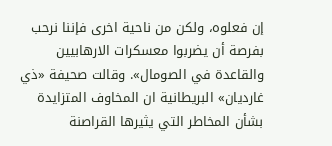إن فعلوه، ولكن من ناحية اخرى فإننا نرحب بفرصة أن يضربوا معسكرات الارهابيين والقاعدة في الصومال». وقالت صحيفة «ذي غارديان» البريطانية ان المخاوف المتزايدة بشأن المخاطر التي يثيرها القراصنة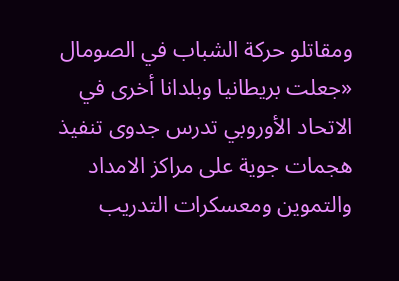ومقاتلو حركة الشباب في الصومال «جعلت بريطانيا وبلدانا أخرى في الاتحاد الأوروبي تدرس جدوى تنفيذ هجمات جوية على مراكز الامداد والتموين ومعسكرات التدريب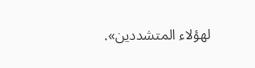لهؤلاء المتشددين».